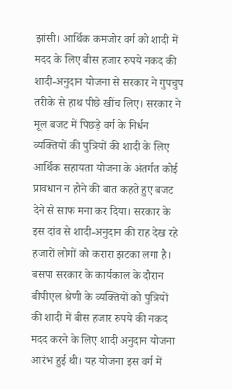झांसी। आर्थिक कमजोर वर्ग को शादी में मदद के लिए बीस हजार रुपये नकद की शादी-अनुदान योजना से सरकार ने गुपचुप तरीके से हाथ पीछे खींच लिए। सरकार ने मूल बजट में पिछड़े वर्ग के निर्धन व्यक्तियों की पुत्रियों की शादी के लिए आर्थिक सहायता योजना के अंतर्गत कोई प्रावधान न होने की बात कहते हुए बजट देने से साफ मना कर दिया। सरकार के इस दांव से शादी-अनुदान की राह देख रहे हजारों लोगों को करारा झटका लगा है।
बसपा सरकार के कार्यकाल के दौरान बीपीएल श्रेणी के व्यक्तियों को पुत्रियों की शादी में बीस हजार रुपये की नकद मदद करने के लिए शादी अनुदान योजना आरंभ हुई थी। यह योजना इस वर्ग में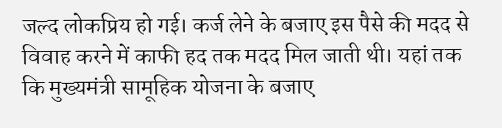जल्द लोकप्रिय हो गई। कर्ज लेने के बजाए इस पैसे की मदद से विवाह करने में काफी हद तक मदद मिल जाती थी। यहां तक कि मुख्यमंत्री सामूहिक योजना के बजाए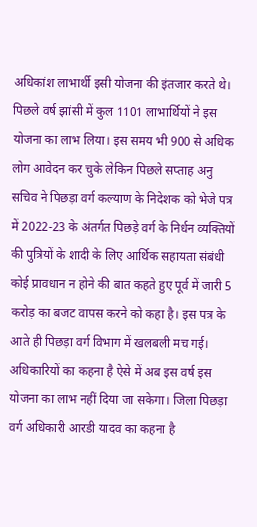अधिकांश लाभार्थी इसी योजना की इंतजार करते थे। पिछले वर्ष झांसी में कुल 1101 लाभार्थियों ने इस योजना का लाभ लिया। इस समय भी 900 से अधिक लोग आवेदन कर चुके लेकिन पिछले सप्ताह अनु सचिव ने पिछड़ा वर्ग कल्याण के निदेशक को भेजे पत्र में 2022-23 के अंतर्गत पिछड़े वर्ग के निर्धन व्यक्तियों की पुत्रियों के शादी के लिए आर्थिक सहायता संबंधी कोई प्रावधान न होने की बात कहते हुए पूर्व में जारी 5 करोड़ का बजट वापस करने को कहा है। इस पत्र के आते ही पिछड़ा वर्ग विभाग में खलबली मच गई। अधिकारियों का कहना है ऐसे में अब इस वर्ष इस योजना का लाभ नहीं दिया जा सकेगा। जिला पिछड़ा वर्ग अधिकारी आरडी यादव का कहना है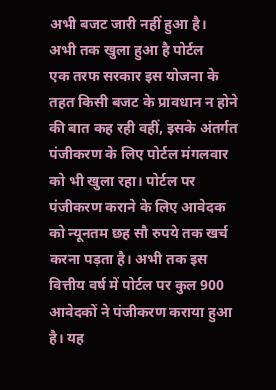अभी बजट जारी नहीं हुआ है।
अभी तक खुला हुआ है पोर्टल
एक तरफ सरकार इस योजना के तहत किसी बजट के प्रावधान न होने की बात कह रही वहीं, इसके अंतर्गत पंजीकरण के लिए पोर्टल मंगलवार को भी खुला रहा। पोर्टल पर पंजीकरण कराने के लिए आवेदक को न्यूनतम छह सौ रुपये तक खर्च करना पड़ता है। अभी तक इस वित्तीय वर्ष में पोर्टल पर कुल 900 आवेदकों ने पंजीकरण कराया हुआ है। यह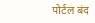पोर्टल बंद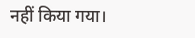नहीं किया गया।